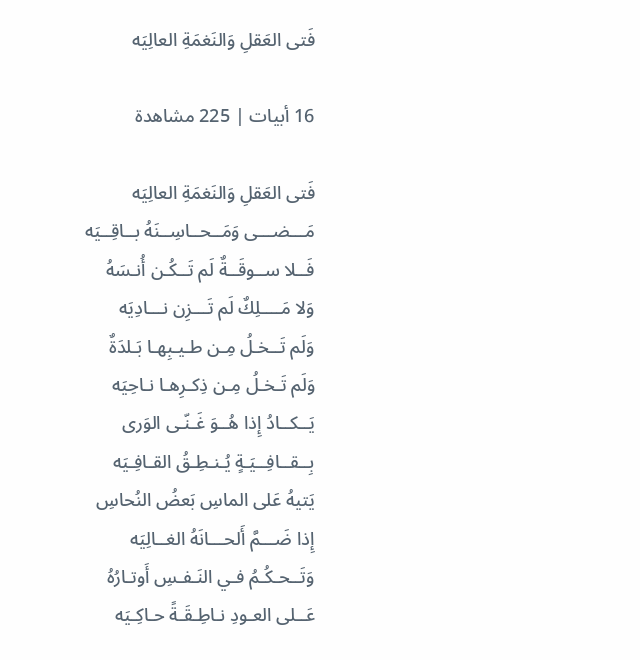فَتى العَقلِ وَالنَغمَةِ العالِيَه

16 أبيات | 225 مشاهدة

فَتى العَقلِ وَالنَغمَةِ العالِيَه
مَـــضـــى وَمَــحــاسِــنَهُ بــاقِــيَه
فَــلا ســوقَــةٌ لَم تَــكُـن أُنـسَهُ
وَلا مَــــلِكٌ لَم تَـــزِن نـــادِيَه
وَلَم تَــخـلُ مِـن طـيـبِهـا بَـلدَةٌ
وَلَم تَـخـلُ مِـن ذِكـرِهـا نـاحِيَه
يَــكــادُ إِذا هُــوَ غَـنّـى الوَرى
بِــقــافِــيَـةٍ يُـنـطِـقُ القـافِـيَه
يَتيهُ عَلى الماسِ بَعضُ النُحاسِ
إِذا ضَـــمَّ أَلحـــانَهُ الغــالِيَه
وَتَــحـكُـمُ فـي النَـفـسِ أَوتـارُهُ
عَــلى العـودِ نـاطِـقَـةً حـاكِـيَه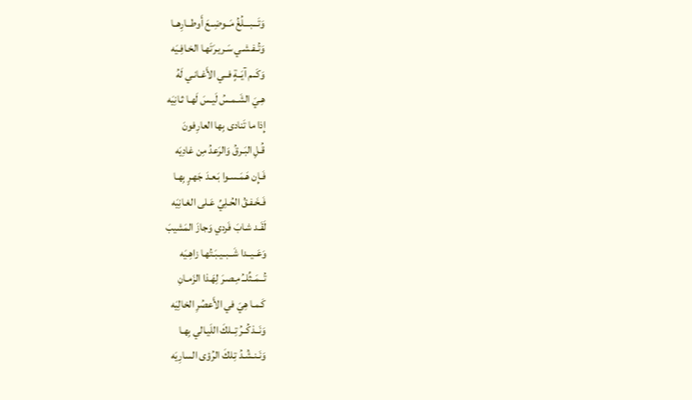وَتَـــبـــلُغُ مَــوضِــعَ أَوطــارِهــا
وَتُـفـشـي سَـريـرَتَهـا الخـافِـيَه
وَكَــم آيَــةٍ فــي الأَغـانـي لَهُ
هِـيَ الشَـمـسُ لَيـسَ لَهـا ثـانِيَه
إِذا ما تَنادى بِها العارِفونَ
قُـلِ البَـرقُ وَالرَعدُ مِن غادِيَه
فَـإِن هَـمَـسـوا بَـعـدَ جَهـرٍ بِهـا
فَـخَـفـقُ الحُـلِيِّ عَـلى الغـانِيَه
لَقَـد شـابَ فَردي وَجازَ المَشيبَ
وَعَــيــدا شَــبــيـبَـتُهـا زاهِـيَه
تُــمَــثِّلــُ مِـصـرَ لِهَـذا الزَمـانِ
كَـمـا هِيَ في الأَعصُرِ الخالِيَه
وَنَــذكُــرُ تِــلكَ اللَيـالي بِهـا
وَنَـنـشُـدُ تِـلكَ الرُؤى السارِيَه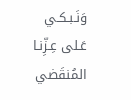وَنَـبـكـي عَـلى عِـزِّنـا المُنقَضي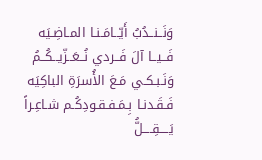وَنَــنــدُبُ أَيّــامَـنـا المـاضِـيَه
فَــيــا آلَ فَــردي نُــعَــزّيــكُــمُ
وَنَـبـكـي مَـعَ الأُسرَةِ الباكِيَه
فَـقَـدنـا بِـمَـفـقـودِكُـم شـاعِـراً
يَــــقِــــلُّ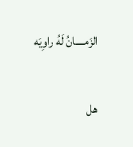الزَمــــانُ لَهُ راوِيَه

هل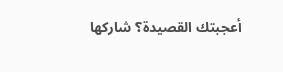أعجبتك القصيدة؟ شاركها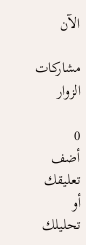الآن

مشاركات الزوار

0
أضف تعليقك أو تحليلك